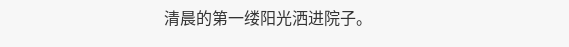清晨的第一缕阳光洒进院子。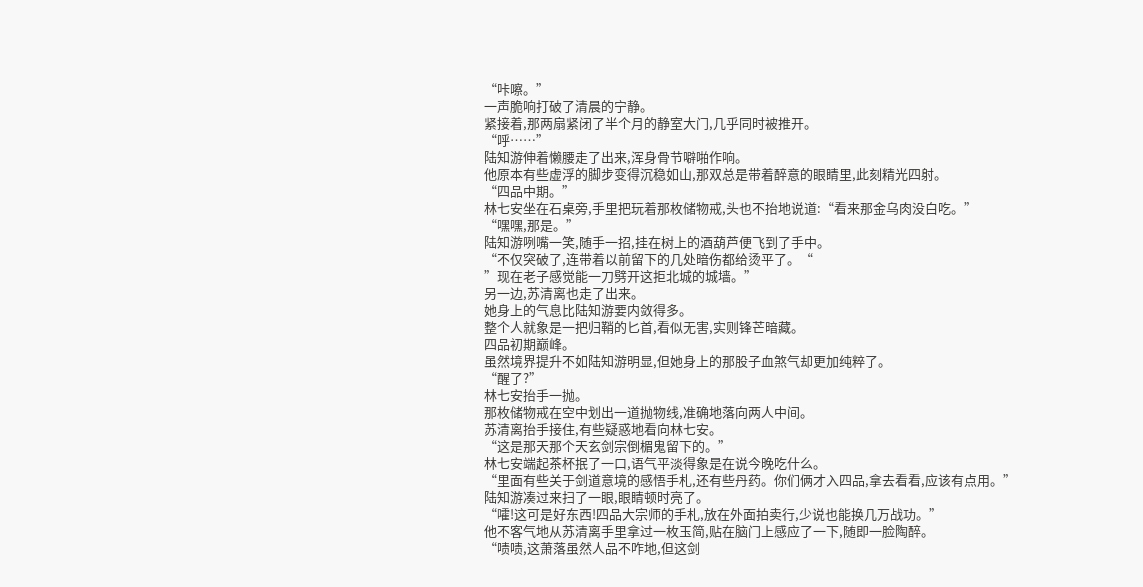“咔嚓。”
一声脆响打破了清晨的宁静。
紧接着,那两扇紧闭了半个月的静室大门,几乎同时被推开。
“呼……”
陆知游伸着懒腰走了出来,浑身骨节噼啪作响。
他原本有些虚浮的脚步变得沉稳如山,那双总是带着醉意的眼睛里,此刻精光四射。
“四品中期。”
林七安坐在石桌旁,手里把玩着那枚储物戒,头也不抬地说道:“看来那金乌肉没白吃。”
“嘿嘿,那是。”
陆知游咧嘴一笑,随手一招,挂在树上的酒葫芦便飞到了手中。
“不仅突破了,连带着以前留下的几处暗伤都给烫平了。“
”现在老子感觉能一刀劈开这拒北城的城墙。”
另一边,苏清离也走了出来。
她身上的气息比陆知游要内敛得多。
整个人就象是一把归鞘的匕首,看似无害,实则锋芒暗藏。
四品初期巅峰。
虽然境界提升不如陆知游明显,但她身上的那股子血煞气却更加纯粹了。
“醒了?”
林七安抬手一抛。
那枚储物戒在空中划出一道抛物线,准确地落向两人中间。
苏清离抬手接住,有些疑惑地看向林七安。
“这是那天那个天玄剑宗倒楣鬼留下的。”
林七安端起茶杯抿了一口,语气平淡得象是在说今晚吃什么。
“里面有些关于剑道意境的感悟手札,还有些丹药。你们俩才入四品,拿去看看,应该有点用。”
陆知游凑过来扫了一眼,眼睛顿时亮了。
“嚯!这可是好东西!四品大宗师的手札,放在外面拍卖行,少说也能换几万战功。”
他不客气地从苏清离手里拿过一枚玉简,贴在脑门上感应了一下,随即一脸陶醉。
“啧啧,这萧落虽然人品不咋地,但这剑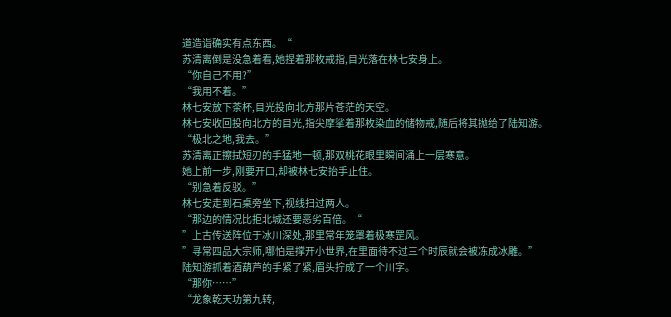道造诣确实有点东西。“
苏清离倒是没急着看,她捏着那枚戒指,目光落在林七安身上。
“你自己不用?”
“我用不着。”
林七安放下茶杯,目光投向北方那片苍茫的天空。
林七安收回投向北方的目光,指尖摩挲着那枚染血的储物戒,随后将其抛给了陆知游。
“极北之地,我去。”
苏清离正擦拭短刃的手猛地一顿,那双桃花眼里瞬间涌上一层寒意。
她上前一步,刚要开口,却被林七安抬手止住。
“别急着反驳。”
林七安走到石桌旁坐下,视线扫过两人。
“那边的情况比拒北城还要恶劣百倍。“
”上古传送阵位于冰川深处,那里常年笼罩着极寒罡风。
”寻常四品大宗师,哪怕是撑开小世界,在里面待不过三个时辰就会被冻成冰雕。”
陆知游抓着酒葫芦的手紧了紧,眉头拧成了一个川字。
“那你……”
“龙象乾天功第九转,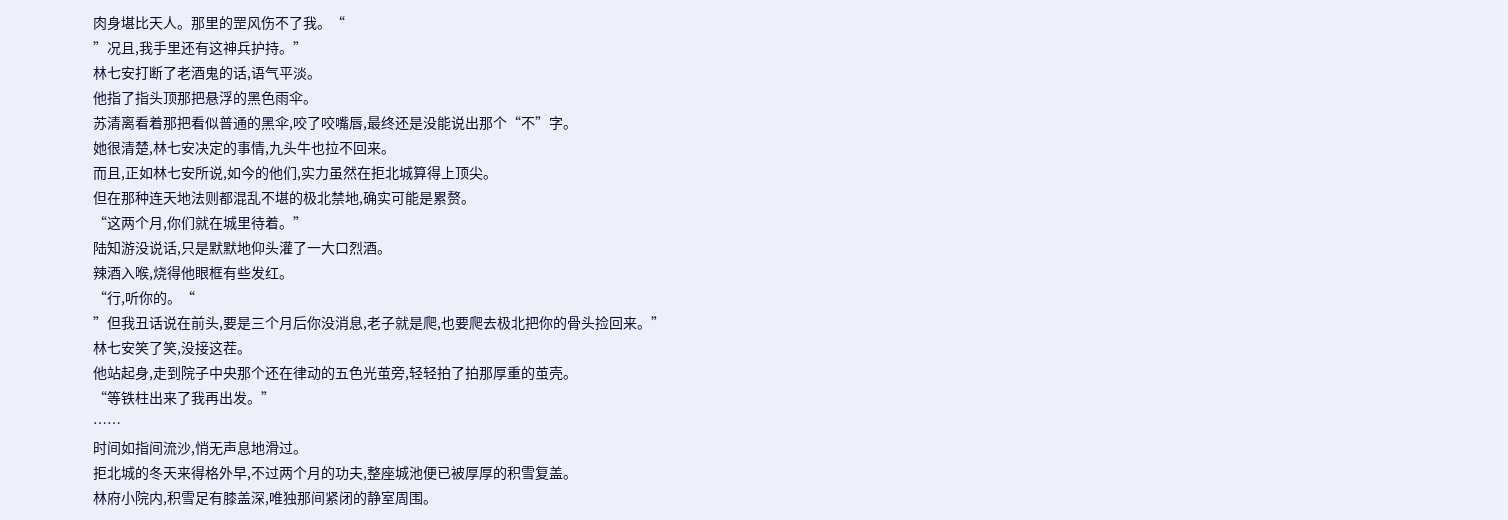肉身堪比天人。那里的罡风伤不了我。“
”况且,我手里还有这神兵护持。”
林七安打断了老酒鬼的话,语气平淡。
他指了指头顶那把悬浮的黑色雨伞。
苏清离看着那把看似普通的黑伞,咬了咬嘴唇,最终还是没能说出那个“不”字。
她很清楚,林七安决定的事情,九头牛也拉不回来。
而且,正如林七安所说,如今的他们,实力虽然在拒北城算得上顶尖。
但在那种连天地法则都混乱不堪的极北禁地,确实可能是累赘。
“这两个月,你们就在城里待着。”
陆知游没说话,只是默默地仰头灌了一大口烈酒。
辣酒入喉,烧得他眼框有些发红。
“行,听你的。“
”但我丑话说在前头,要是三个月后你没消息,老子就是爬,也要爬去极北把你的骨头捡回来。”
林七安笑了笑,没接这茬。
他站起身,走到院子中央那个还在律动的五色光茧旁,轻轻拍了拍那厚重的茧壳。
“等铁柱出来了我再出发。”
……
时间如指间流沙,悄无声息地滑过。
拒北城的冬天来得格外早,不过两个月的功夫,整座城池便已被厚厚的积雪复盖。
林府小院内,积雪足有膝盖深,唯独那间紧闭的静室周围。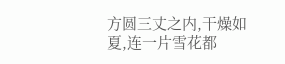方圆三丈之内,干燥如夏,连一片雪花都